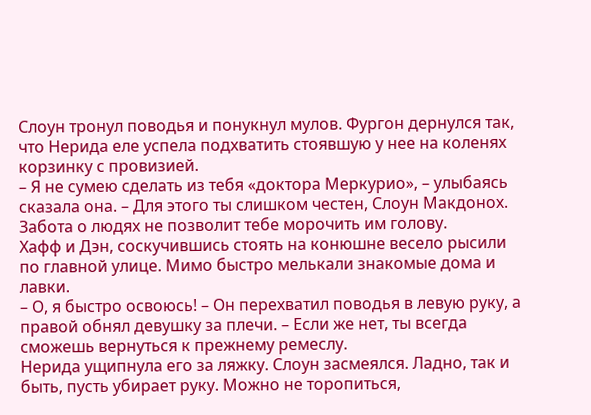Слоун тронул поводья и понукнул мулов. Фургон дернулся так, что Нерида еле успела подхватить стоявшую у нее на коленях корзинку с провизией.
– Я не сумею сделать из тебя «доктора Меркурио», – улыбаясь сказала она. – Для этого ты слишком честен, Слоун Макдонох. Забота о людях не позволит тебе морочить им голову.
Хафф и Дэн, соскучившись стоять на конюшне весело рысили по главной улице. Мимо быстро мелькали знакомые дома и лавки.
– О, я быстро освоюсь! – Он перехватил поводья в левую руку, а правой обнял девушку за плечи. – Если же нет, ты всегда сможешь вернуться к прежнему ремеслу.
Нерида ущипнула его за ляжку. Слоун засмеялся. Ладно, так и быть, пусть убирает руку. Можно не торопиться,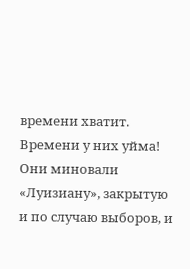времени хватит. Времени у них уйма!
Они миновали «Луизиану», закрытую и по случаю выборов, и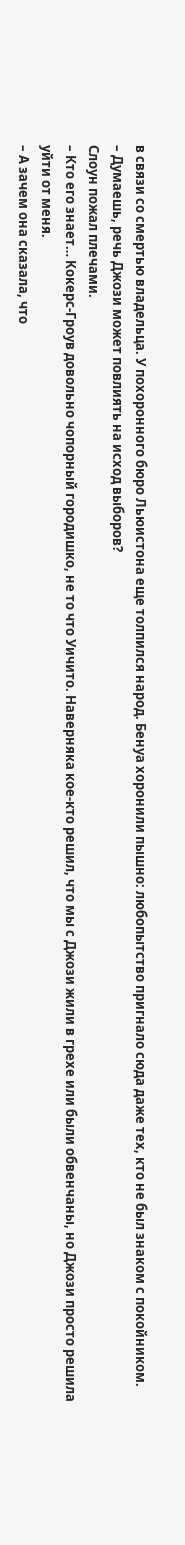в связи со смертью владельца. У похоронного бюро Льюистона еще толпился народ. Бенуа хоронили пышно: любопытство пригнало сюда даже тех, кто не был знаком с покойником.
– Думаешь, речь Джози может повлиять на исход выборов?
Слоун пожал плечами.
– Кто его знает… Кокерс-Гроув довольно чопорный городишко, не то что Уичито. Наверняка кое-кто решил, что мы с Джози жили в грехе или были обвенчаны, но Джози просто решила уйти от меня.
– А зачем она сказала, что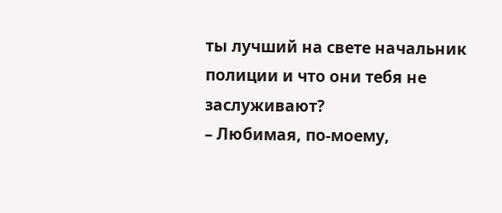ты лучший на свете начальник полиции и что они тебя не заслуживают?
– Любимая, по-моему,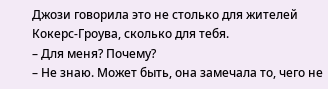Джози говорила это не столько для жителей Кокерс-Гроува, сколько для тебя.
– Для меня? Почему?
– Не знаю. Может быть, она замечала то, чего не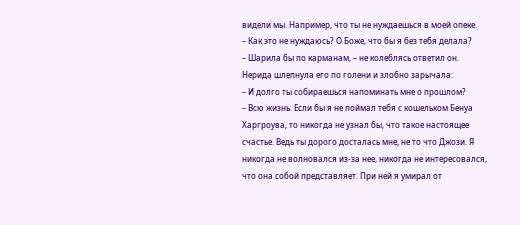видели мы. Например, что ты не нуждаешься в моей опеке.
– Как это не нуждаюсь? О Боже, что бы я без тебя делала?
– Шарила бы по карманам, – не колеблясь ответил он.
Нерида шлепнула его по голени и злобно зарычала:
– И долго ты собираешься напоминать мне о прошлом?
– Всю жизнь. Если бы я не поймал тебя с кошельком Бенуа Харгроува, то никогда не узнал бы, что такое настоящее счастье. Ведь ты дорого досталась мне, не то что Джози. Я никогда не волновался из-за нее, никогда не интересовался, что она собой представляет. При ней я умирал от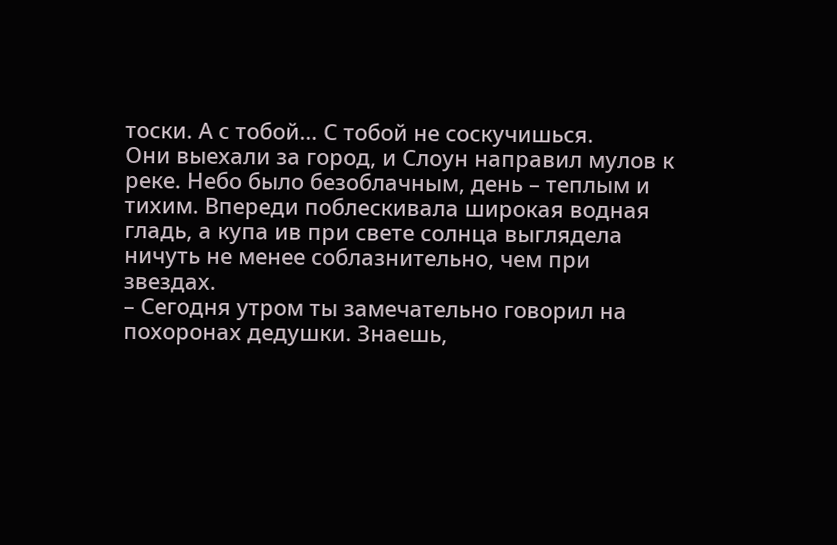тоски. А с тобой… С тобой не соскучишься.
Они выехали за город, и Слоун направил мулов к реке. Небо было безоблачным, день – теплым и тихим. Впереди поблескивала широкая водная гладь, а купа ив при свете солнца выглядела ничуть не менее соблазнительно, чем при звездах.
– Сегодня утром ты замечательно говорил на похоронах дедушки. Знаешь,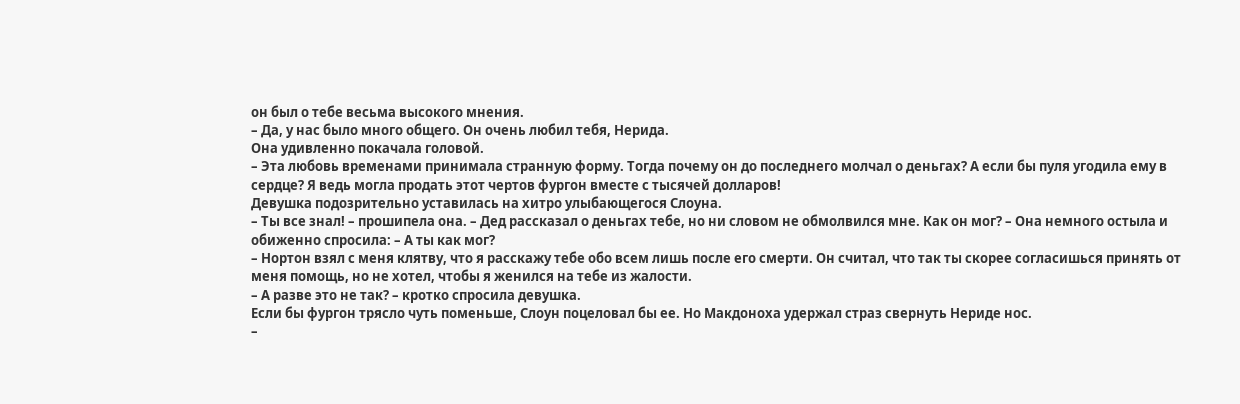он был о тебе весьма высокого мнения.
– Да, у нас было много общего. Он очень любил тебя, Нерида.
Она удивленно покачала головой.
– Эта любовь временами принимала странную форму. Тогда почему он до последнего молчал о деньгах? А если бы пуля угодила ему в сердце? Я ведь могла продать этот чертов фургон вместе с тысячей долларов!
Девушка подозрительно уставилась на хитро улыбающегося Слоуна.
– Ты все знал! – прошипела она. – Дед рассказал о деньгах тебе, но ни словом не обмолвился мне. Как он мог? – Она немного остыла и обиженно спросила: – А ты как мог?
– Нортон взял с меня клятву, что я расскажу тебе обо всем лишь после его смерти. Он считал, что так ты скорее согласишься принять от меня помощь, но не хотел, чтобы я женился на тебе из жалости.
– А разве это не так? – кротко спросила девушка.
Если бы фургон трясло чуть поменьше, Слоун поцеловал бы ее. Но Макдоноха удержал страз свернуть Нериде нос.
–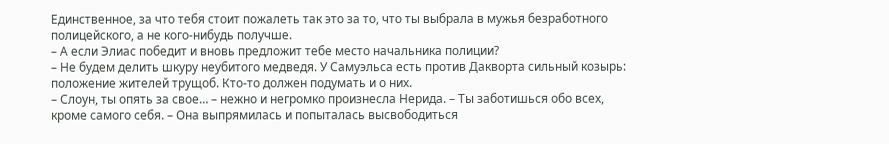Единственное, за что тебя стоит пожалеть так это за то, что ты выбрала в мужья безработного полицейского, а не кого-нибудь получше.
– А если Элиас победит и вновь предложит тебе место начальника полиции?
– Не будем делить шкуру неубитого медведя. У Самуэльса есть против Дакворта сильный козырь: положение жителей трущоб. Кто-то должен подумать и о них.
– Слоун, ты опять за свое… – нежно и негромко произнесла Нерида. – Ты заботишься обо всех, кроме самого себя. – Она выпрямилась и попыталась высвободиться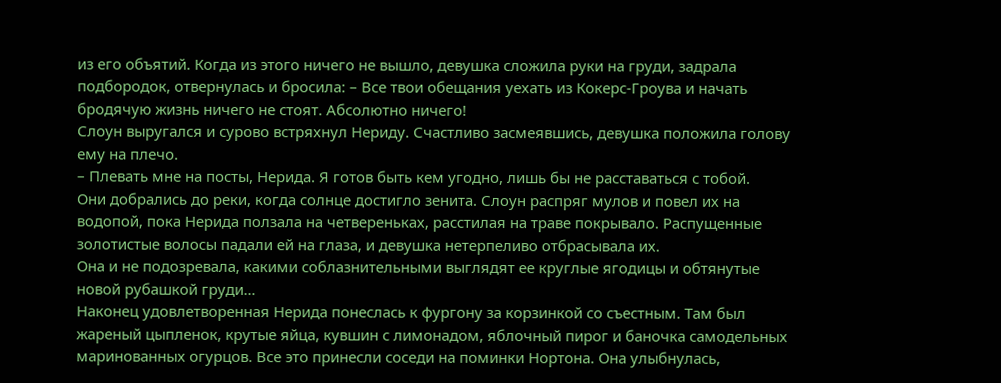из его объятий. Когда из этого ничего не вышло, девушка сложила руки на груди, задрала подбородок, отвернулась и бросила: – Все твои обещания уехать из Кокерс-Гроува и начать бродячую жизнь ничего не стоят. Абсолютно ничего!
Слоун выругался и сурово встряхнул Нериду. Счастливо засмеявшись, девушка положила голову ему на плечо.
– Плевать мне на посты, Нерида. Я готов быть кем угодно, лишь бы не расставаться с тобой.
Они добрались до реки, когда солнце достигло зенита. Слоун распряг мулов и повел их на водопой, пока Нерида ползала на четвереньках, расстилая на траве покрывало. Распущенные золотистые волосы падали ей на глаза, и девушка нетерпеливо отбрасывала их.
Она и не подозревала, какими соблазнительными выглядят ее круглые ягодицы и обтянутые новой рубашкой груди…
Наконец удовлетворенная Нерида понеслась к фургону за корзинкой со съестным. Там был жареный цыпленок, крутые яйца, кувшин с лимонадом, яблочный пирог и баночка самодельных маринованных огурцов. Все это принесли соседи на поминки Нортона. Она улыбнулась,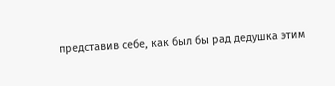представив себе, как был бы рад дедушка этим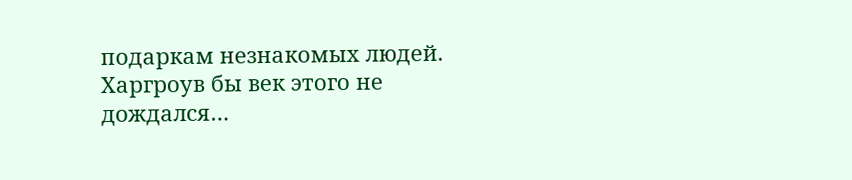подаркам незнакомых людей. Харгроув бы век этого не дождался…